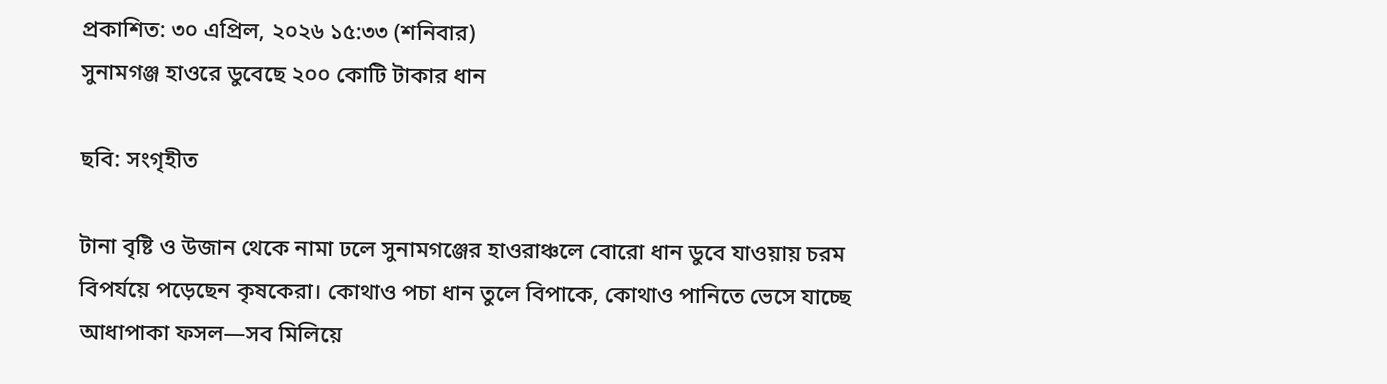প্রকাশিত: ৩০ এপ্রিল, ২০২৬ ১৫:৩৩ (শনিবার)
সুনামগঞ্জ হাওরে ডুবেছে ২০০ কোটি টাকার ধান

ছবি: সংগৃহীত

টানা বৃষ্টি ও উজান থেকে নামা ঢলে সুনামগঞ্জের হাওরাঞ্চলে বোরো ধান ডুবে যাওয়ায় চরম বিপর্যয়ে পড়েছেন কৃষকেরা। কোথাও পচা ধান তুলে বিপাকে, কোথাও পানিতে ভেসে যাচ্ছে আধাপাকা ফসল—সব মিলিয়ে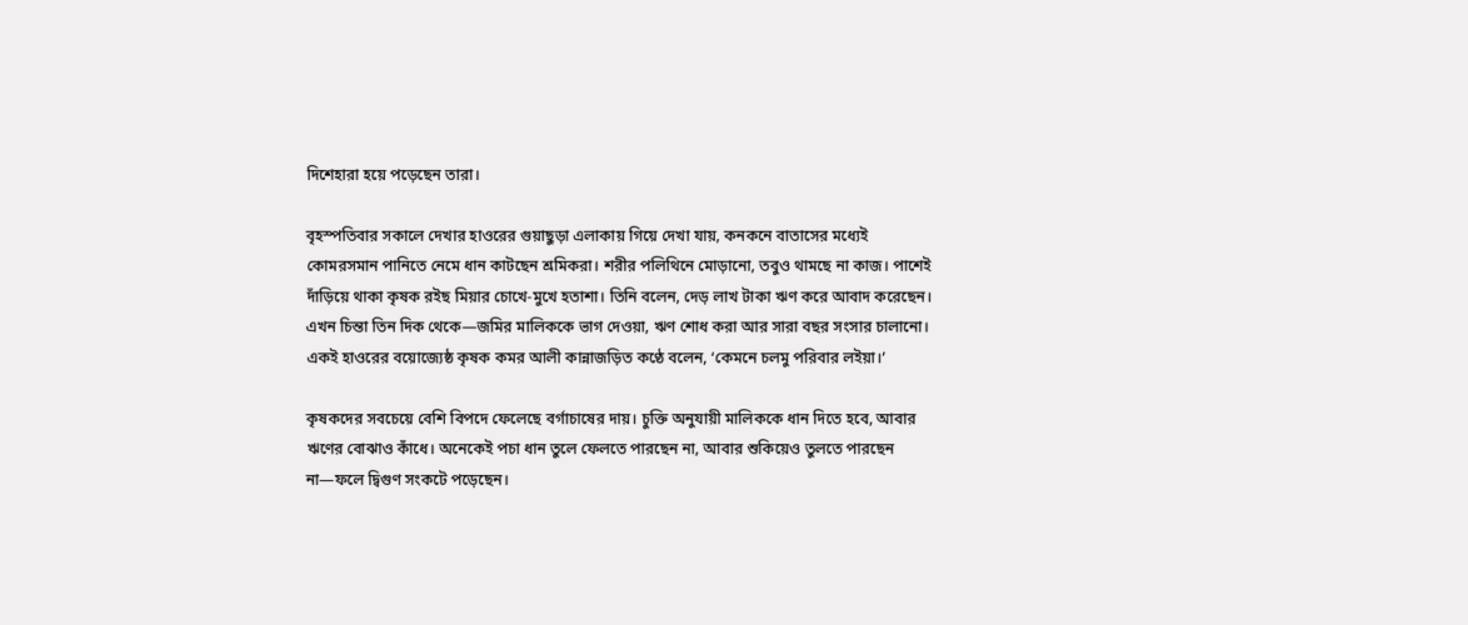দিশেহারা হয়ে পড়েছেন তারা।

বৃহস্পতিবার সকালে দেখার হাওরের গুয়াছুড়া এলাকায় গিয়ে দেখা যায়, কনকনে বাতাসের মধ্যেই কোমরসমান পানিতে নেমে ধান কাটছেন শ্রমিকরা। শরীর পলিথিনে মোড়ানো, তবুও থামছে না কাজ। পাশেই দাঁড়িয়ে থাকা কৃষক রইছ মিয়ার চোখে-মুখে হতাশা। তিনি বলেন, দেড় লাখ টাকা ঋণ করে আবাদ করেছেন। এখন চিন্তা তিন দিক থেকে—জমির মালিককে ভাগ দেওয়া, ঋণ শোধ করা আর সারা বছর সংসার চালানো।
একই হাওরের বয়োজ্যেষ্ঠ কৃষক কমর আলী কান্নাজড়িত কণ্ঠে বলেন, ‘কেমনে চলমু পরিবার লইয়া।’

কৃষকদের সবচেয়ে বেশি বিপদে ফেলেছে বর্গাচাষের দায়। চুক্তি অনুযায়ী মালিককে ধান দিতে হবে, আবার ঋণের বোঝাও কাঁধে। অনেকেই পচা ধান তুলে ফেলতে পারছেন না, আবার শুকিয়েও তুলতে পারছেন না—ফলে দ্বিগুণ সংকটে পড়েছেন।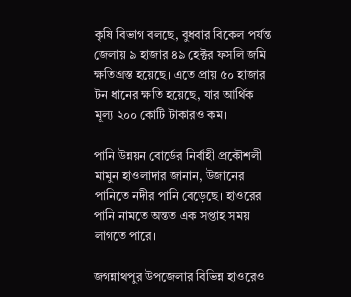কৃষি বিভাগ বলছে, বুধবার বিকেল পর্যন্ত জেলায় ৯ হাজার ৪৯ হেক্টর ফসলি জমি ক্ষতিগ্রস্ত হয়েছে। এতে প্রায় ৫০ হাজার টন ধানের ক্ষতি হয়েছে, যার আর্থিক মূল্য ২০০ কোটি টাকারও কম।

পানি উন্নয়ন বোর্ডের নির্বাহী প্রকৌশলী মামুন হাওলাদার জানান, উজানের পানিতে নদীর পানি বেড়েছে। হাওরের পানি নামতে অন্তত এক সপ্তাহ সময় লাগতে পারে।

জগন্নাথপুর উপজেলার বিভিন্ন হাওরেও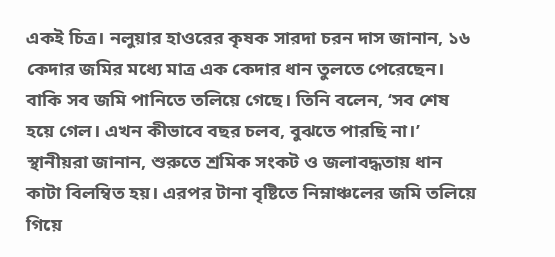একই চিত্র। নলুয়ার হাওরের কৃষক সারদা চরন দাস জানান, ১৬ কেদার জমির মধ্যে মাত্র এক কেদার ধান তুলতে পেরেছেন। বাকি সব জমি পানিতে তলিয়ে গেছে। তিনি বলেন, ‘সব শেষ হয়ে গেল। এখন কীভাবে বছর চলব, বুঝতে পারছি না।’
স্থানীয়রা জানান, শুরুতে শ্রমিক সংকট ও জলাবদ্ধতায় ধান কাটা বিলম্বিত হয়। এরপর টানা বৃষ্টিতে নিম্নাঞ্চলের জমি তলিয়ে গিয়ে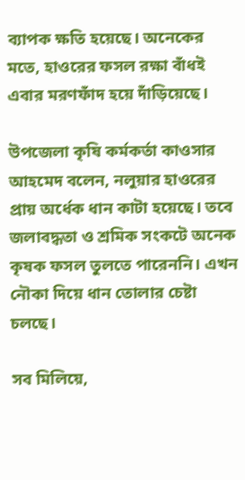ব্যাপক ক্ষতি হয়েছে। অনেকের মতে, হাওরের ফসল রক্ষা বাঁধই এবার মরণফাঁদ হয়ে দাঁড়িয়েছে।

উপজেলা কৃষি কর্মকর্তা কাওসার আহমেদ বলেন, নলুয়ার হাওরের প্রায় অর্ধেক ধান কাটা হয়েছে। তবে জলাবদ্ধতা ও শ্রমিক সংকটে অনেক কৃষক ফসল তুলতে পারেননি। এখন নৌকা দিয়ে ধান তোলার চেষ্টা চলছে।

সব মিলিয়ে,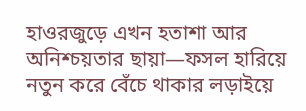হাওরজুড়ে এখন হতাশা আর অনিশ্চয়তার ছায়া—ফসল হারিয়ে নতুন করে বেঁচে থাকার লড়াইয়ে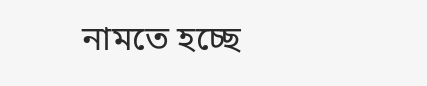নামতে হচ্ছে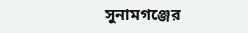সুনামগঞ্জের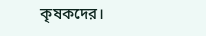কৃষকদের।